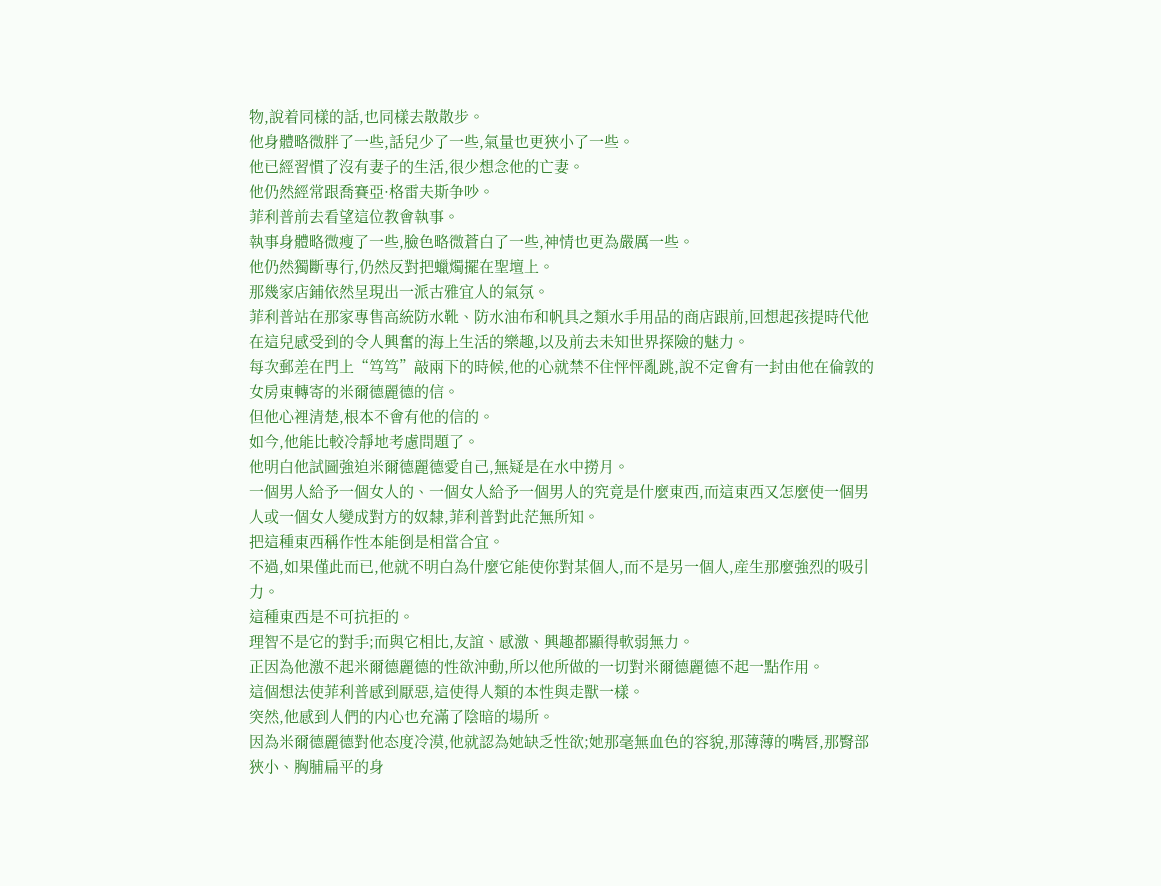物,說着同樣的話,也同樣去散散步。
他身體略微胖了一些,話兒少了一些,氣量也更狹小了一些。
他已經習慣了沒有妻子的生活,很少想念他的亡妻。
他仍然經常跟喬賽亞·格雷夫斯争吵。
菲利普前去看望這位教會執事。
執事身體略微瘦了一些,臉色略微蒼白了一些,神情也更為嚴厲一些。
他仍然獨斷專行,仍然反對把蠟燭擺在聖壇上。
那幾家店鋪依然呈現出一派古雅宜人的氣氛。
菲利普站在那家專售高統防水靴、防水油布和帆具之類水手用品的商店跟前,回想起孩提時代他在這兒感受到的令人興奮的海上生活的樂趣,以及前去未知世界探險的魅力。
每次郵差在門上“笃笃”敲兩下的時候,他的心就禁不住怦怦亂跳,說不定會有一封由他在倫敦的女房東轉寄的米爾德麗德的信。
但他心裡清楚,根本不會有他的信的。
如今,他能比較冷靜地考慮問題了。
他明白他試圖強迫米爾德麗德愛自己,無疑是在水中撈月。
一個男人給予一個女人的、一個女人給予一個男人的究竟是什麼東西,而這東西又怎麼使一個男人或一個女人變成對方的奴隸,菲利普對此茫無所知。
把這種東西稱作性本能倒是相當合宜。
不過,如果僅此而已,他就不明白為什麼它能使你對某個人,而不是另一個人,産生那麼強烈的吸引力。
這種東西是不可抗拒的。
理智不是它的對手;而與它相比,友誼、感激、興趣都顯得軟弱無力。
正因為他激不起米爾德麗德的性欲沖動,所以他所做的一切對米爾德麗德不起一點作用。
這個想法使菲利普感到厭惡,這使得人類的本性與走獸一樣。
突然,他感到人們的内心也充滿了陰暗的場所。
因為米爾德麗德對他态度冷漠,他就認為她缺乏性欲;她那毫無血色的容貌,那薄薄的嘴唇,那臀部狹小、胸脯扁平的身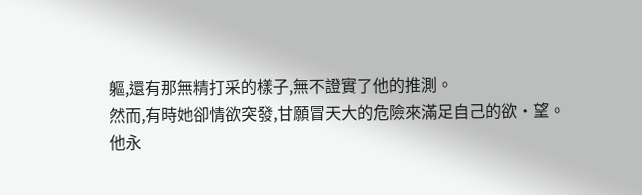軀,還有那無精打采的樣子,無不證實了他的推測。
然而,有時她卻情欲突發,甘願冒天大的危險來滿足自己的欲·望。
他永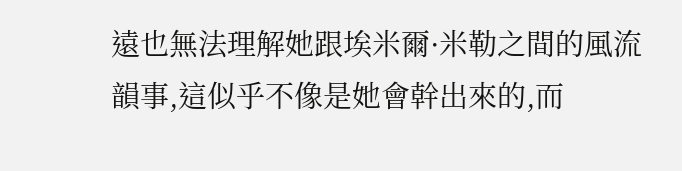遠也無法理解她跟埃米爾·米勒之間的風流韻事,這似乎不像是她會幹出來的,而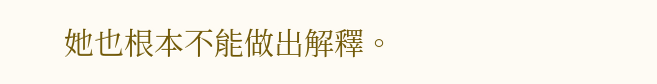她也根本不能做出解釋。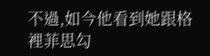不過,如今他看到她跟格裡菲思勾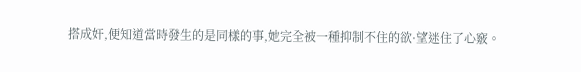搭成奸,便知道當時發生的是同樣的事,她完全被一種抑制不住的欲·望迷住了心竅。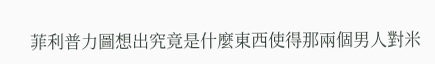菲利普力圖想出究竟是什麼東西使得那兩個男人對米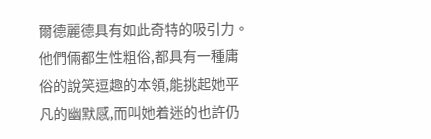爾德麗德具有如此奇特的吸引力。
他們倆都生性粗俗,都具有一種庸俗的說笑逗趣的本領,能挑起她平凡的幽默感,而叫她着迷的也許仍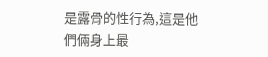是露骨的性行為,這是他們倆身上最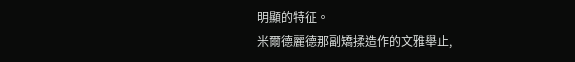明顯的特征。
米爾德麗德那副矯揉造作的文雅舉止,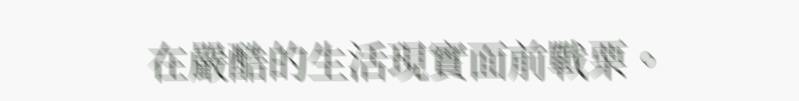在嚴酷的生活現實面前戰栗。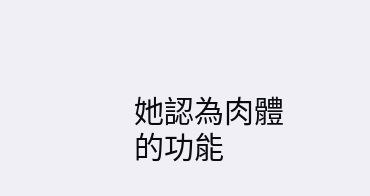她認為肉體的功能